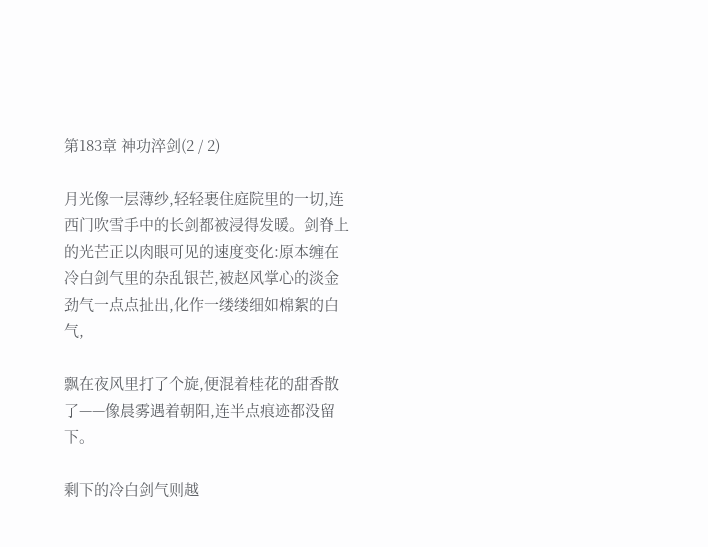第183章 神功淬剑(2 / 2)

月光像一层薄纱,轻轻裹住庭院里的一切,连西门吹雪手中的长剑都被浸得发暖。剑脊上的光芒正以肉眼可见的速度变化:原本缠在冷白剑气里的杂乱银芒,被赵风掌心的淡金劲气一点点扯出,化作一缕缕细如棉絮的白气,

飘在夜风里打了个旋,便混着桂花的甜香散了——像晨雾遇着朝阳,连半点痕迹都没留下。

剩下的冷白剑气则越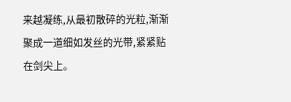来越凝练,从最初散碎的光粒,渐渐聚成一道细如发丝的光带,紧紧贴在剑尖上。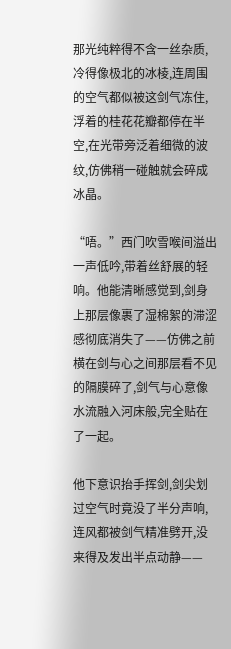那光纯粹得不含一丝杂质,冷得像极北的冰棱,连周围的空气都似被这剑气冻住,浮着的桂花花瓣都停在半空,在光带旁泛着细微的波纹,仿佛稍一碰触就会碎成冰晶。

“唔。”西门吹雪喉间溢出一声低吟,带着丝舒展的轻响。他能清晰感觉到,剑身上那层像裹了湿棉絮的滞涩感彻底消失了——仿佛之前横在剑与心之间那层看不见的隔膜碎了,剑气与心意像水流融入河床般,完全贴在了一起。

他下意识抬手挥剑,剑尖划过空气时竟没了半分声响,连风都被剑气精准劈开,没来得及发出半点动静——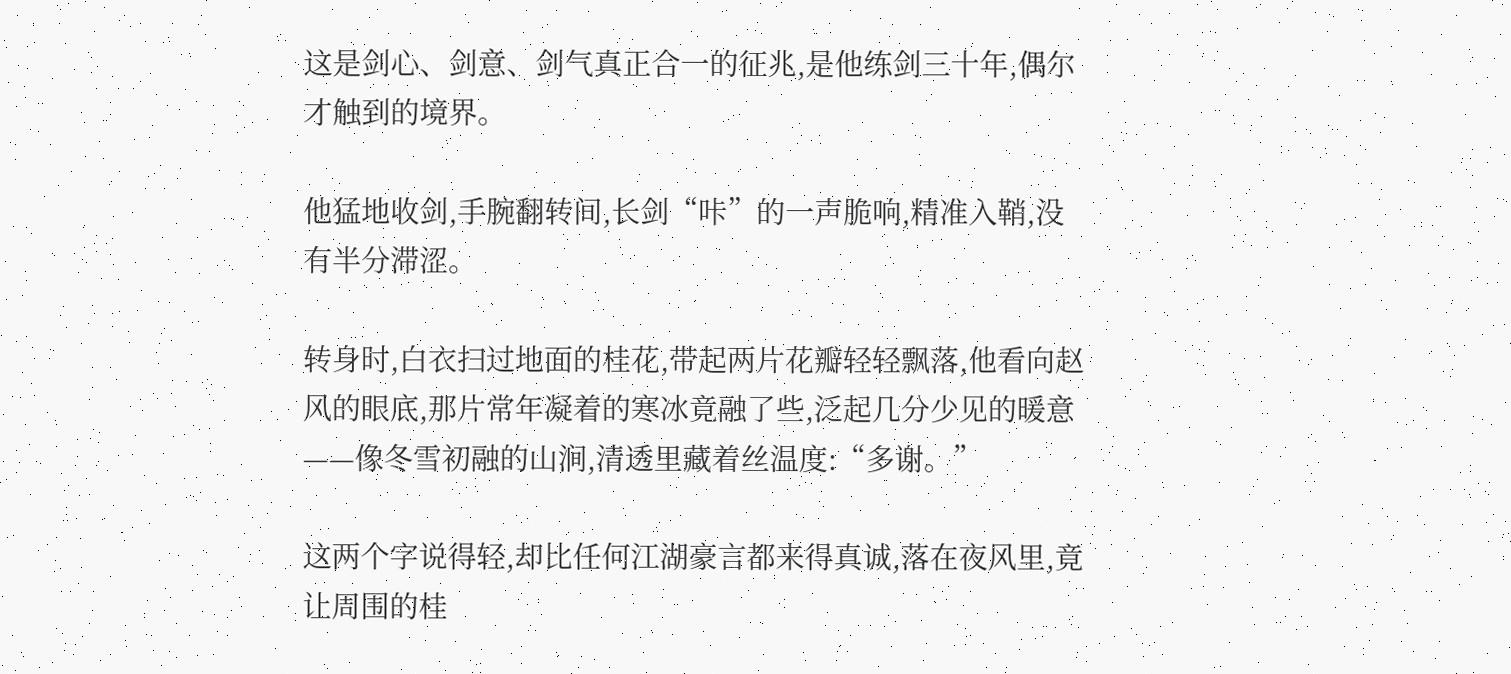这是剑心、剑意、剑气真正合一的征兆,是他练剑三十年,偶尔才触到的境界。

他猛地收剑,手腕翻转间,长剑“咔”的一声脆响,精准入鞘,没有半分滞涩。

转身时,白衣扫过地面的桂花,带起两片花瓣轻轻飘落,他看向赵风的眼底,那片常年凝着的寒冰竟融了些,泛起几分少见的暖意——像冬雪初融的山涧,清透里藏着丝温度:“多谢。”

这两个字说得轻,却比任何江湖豪言都来得真诚,落在夜风里,竟让周围的桂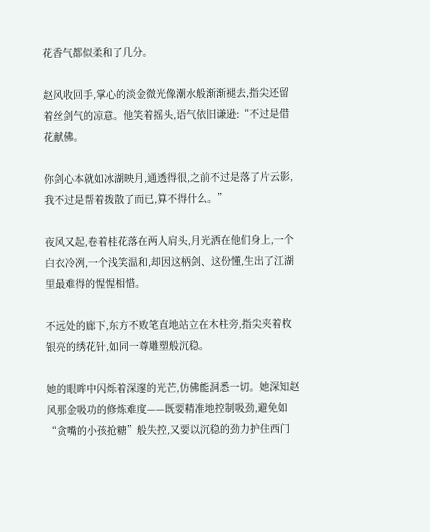花香气都似柔和了几分。

赵风收回手,掌心的淡金微光像潮水般渐渐褪去,指尖还留着丝剑气的凉意。他笑着摇头,语气依旧谦逊:“不过是借花献佛。

你剑心本就如冰湖映月,通透得很,之前不过是落了片云影,我不过是帮着拨散了而已,算不得什么。”

夜风又起,卷着桂花落在两人肩头,月光洒在他们身上,一个白衣冷冽,一个浅笑温和,却因这柄剑、这份懂,生出了江湖里最难得的惺惺相惜。

不远处的廊下,东方不败笔直地站立在木柱旁,指尖夹着枚银亮的绣花针,如同一尊雕塑般沉稳。

她的眼眸中闪烁着深邃的光芒,仿佛能洞悉一切。她深知赵风那金吸功的修炼难度——既要精准地控制吸劲,避免如“贪嘴的小孩抢糖”般失控,又要以沉稳的劲力护住西门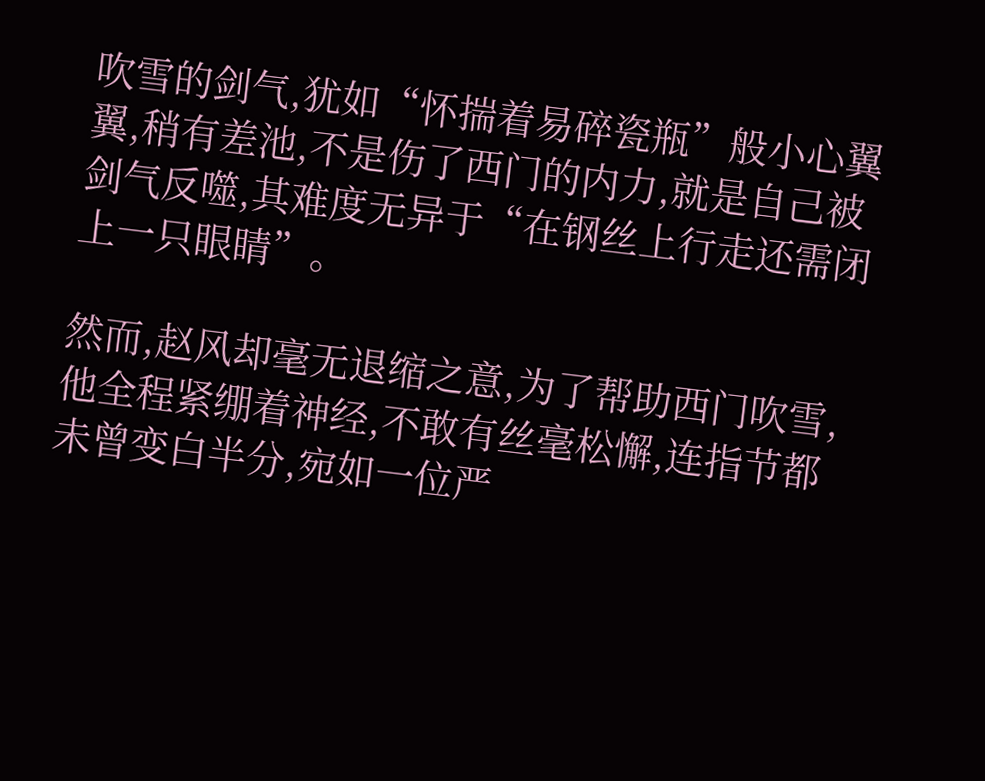吹雪的剑气,犹如“怀揣着易碎瓷瓶”般小心翼翼,稍有差池,不是伤了西门的内力,就是自己被剑气反噬,其难度无异于“在钢丝上行走还需闭上一只眼睛”。

然而,赵风却毫无退缩之意,为了帮助西门吹雪,他全程紧绷着神经,不敢有丝毫松懈,连指节都未曾变白半分,宛如一位严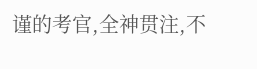谨的考官,全神贯注,不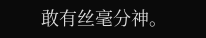敢有丝毫分神。